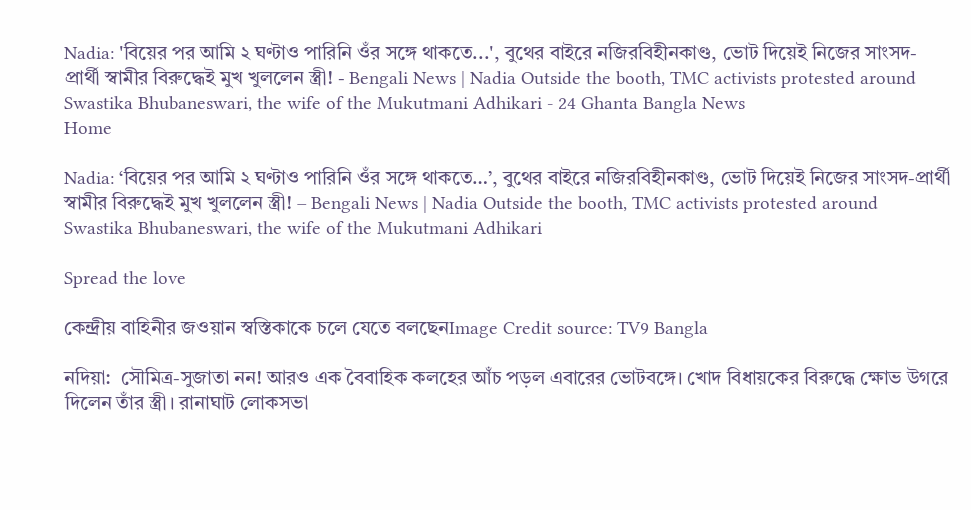Nadia: 'বিয়ের পর আমি ২ ঘণ্টাও পারিনি ওঁর সঙ্গে থাকতে...', বুথের বাইরে নজিরবিহীনকাণ্ড, ভোট দিয়েই নিজের সাংসদ-প্রার্থী স্বামীর বিরুদ্ধেই মুখ খুললেন স্ত্রী! - Bengali News | Nadia Outside the booth, TMC activists protested around Swastika Bhubaneswari, the wife of the Mukutmani Adhikari - 24 Ghanta Bangla News
Home

Nadia: ‘বিয়ের পর আমি ২ ঘণ্টাও পারিনি ওঁর সঙ্গে থাকতে…’, বুথের বাইরে নজিরবিহীনকাণ্ড, ভোট দিয়েই নিজের সাংসদ-প্রার্থী স্বামীর বিরুদ্ধেই মুখ খুললেন স্ত্রী! – Bengali News | Nadia Outside the booth, TMC activists protested around Swastika Bhubaneswari, the wife of the Mukutmani Adhikari

Spread the love

কেন্দ্রীয় বাহিনীর জওয়ান স্বস্তিকাকে চলে যেতে বলছেনImage Credit source: TV9 Bangla

নদিয়া:  সৌমিত্র-সুজাতা নন! আরও এক বৈবাহিক কলহের আঁচ পড়ল এবারের ভোটবঙ্গে। খোদ বিধায়কের বিরুদ্ধে ক্ষোভ উগরে দিলেন তাঁর স্ত্রী। রানাঘাট লোকসভা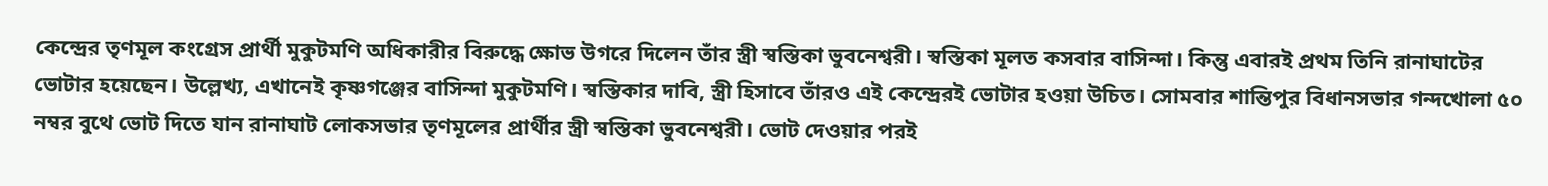কেন্দ্রের তৃণমূল কংগ্রেস প্রার্থী মুকুটমণি অধিকারীর বিরুদ্ধে ক্ষোভ উগরে দিলেন তাঁর স্ত্রী স্বস্তিকা ভুবনেশ্বরী। স্বস্তিকা মূলত কসবার বাসিন্দা। কিন্তু এবারই প্রথম তিনি রানাঘাটের ভোটার হয়েছেন। উল্লেখ্য, এখানেই কৃষ্ণগঞ্জের বাসিন্দা মুকুটমণি। স্বস্তিকার দাবি, স্ত্রী হিসাবে তাঁরও এই কেন্দ্রেরই ভোটার হওয়া উচিত। সোমবার শান্তিপুর বিধানসভার গন্দখোলা ৫০ নম্বর বুথে ভোট দিতে যান রানাঘাট লোকসভার তৃণমূলের প্রার্থীর স্ত্রী স্বস্তিকা ভুবনেশ্বরী। ভোট দেওয়ার পরই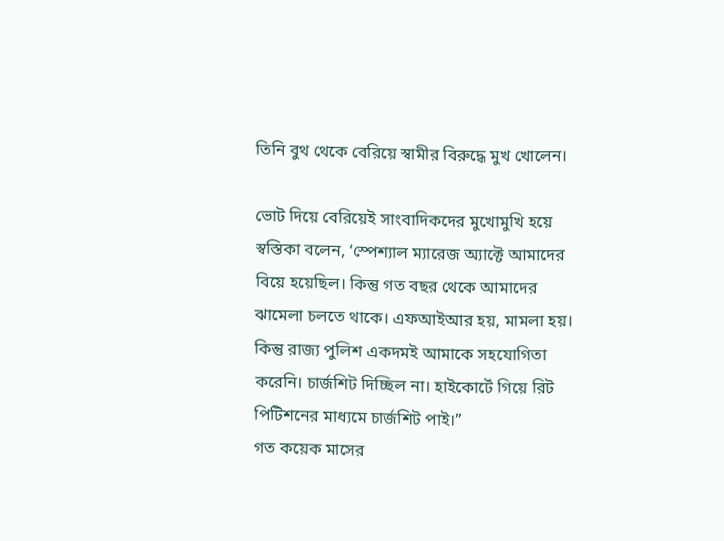তিনি বুথ থেকে বেরিয়ে স্বামীর বিরুদ্ধে মুখ খোলেন।

ভোট দিয়ে বেরিয়েই সাংবাদিকদের মুখোমুখি হয়ে স্বস্তিকা বলেন, ‘স্পেশ্যাল ম্যারেজ অ্যাক্টে আমাদের বিয়ে হয়েছিল। কিন্তু গত বছর থেকে আমাদের ঝামেলা চলতে থাকে। এফআইআর হয়, মামলা হয়। কিন্তু রাজ্য পুলিশ একদমই আমাকে সহযোগিতা করেনি। চার্জশিট দিচ্ছিল না। হাইকোর্টে গিয়ে রিট পিটিশনের মাধ্যমে চার্জশিট পাই।”
গত কয়েক মাসের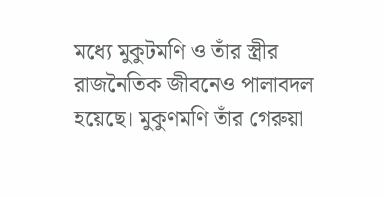মধ্যে মুকুটমণি ও তাঁর স্ত্রীর রাজনৈতিক জীবনেও পালাবদল হয়েছে। মুকুণমণি তাঁর গেরুয়া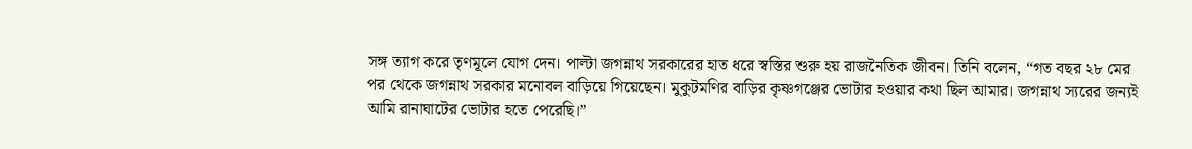সঙ্গ ত্যাগ করে তৃণমূলে যোগ দেন। পাল্টা জগন্নাথ সরকারের হাত ধরে স্বস্তির শুরু হয় রাজনৈতিক জীবন। তিনি বলেন, “গত বছর ২৮ মের পর থেকে জগন্নাথ সরকার মনোবল বাড়িয়ে গিয়েছেন। মুকুটমণির বাড়ির কৃষ্ণগঞ্জের ভোটার হওয়ার কথা ছিল আমার। জগন্নাথ স্যরের জন্যই আমি রানাঘাটের ভোটার হতে পেরেছি।”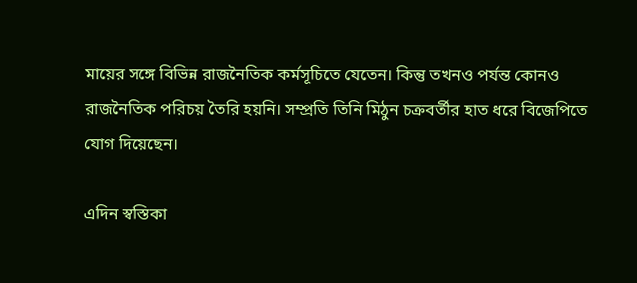মায়ের সঙ্গে বিভিন্ন রাজনৈতিক কর্মসূচিতে যেতেন। কিন্তু তখনও পর্যন্ত কোনও রাজনৈতিক পরিচয় তৈরি হয়নি। সম্প্রতি তিনি মিঠুন চক্রবর্তীর হাত ধরে বিজেপিতে যোগ দিয়েছেন।

এদিন স্বস্তিকা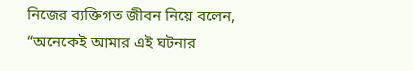নিজের ব্যক্তিগত জীবন নিয়ে বলেন, “অনেকেই আমার এই ঘটনার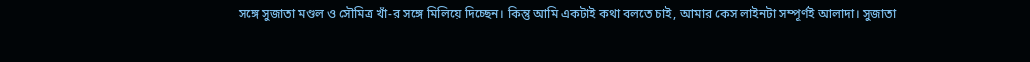সঙ্গে সুজাতা মণ্ডল ও সৌমিত্র খাঁ-র সঙ্গে মিলিয়ে দিচ্ছেন। কিন্তু আমি একটাই কথা বলতে চাই, আমার কেস লাইনটা সম্পূর্ণই আলাদা। সুজাতা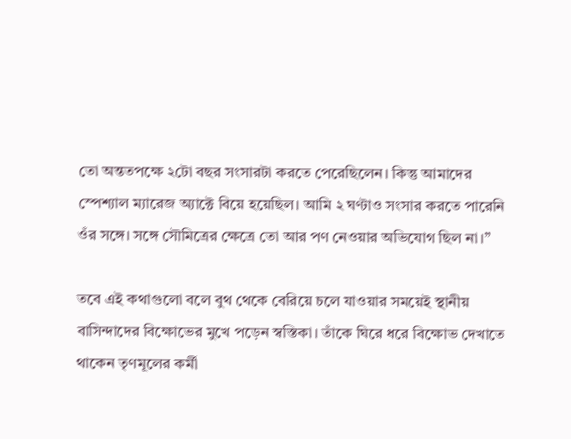তো অন্ততপক্ষে ২টো বছর সংসারটা করতে পেরেছিলেন। কিন্তু আমাদের স্পেশ্যাল ম্যারেজ অ্যাক্টে বিয়ে হয়েছিল। আমি ২ ঘণ্টাও সংসার করতে পারেনি ওঁর সঙ্গে। সঙ্গে সৌমিত্রের ক্ষেত্রে তো আর পণ নেওয়ার অভিযোগ ছিল না।”

তবে এই কথাগুলো বলে বুথ থেকে বেরিয়ে চলে যাওয়ার সময়েই স্থানীয় বাসিন্দাদের বিক্ষোভের মুখে পড়েন স্বস্তিকা। তাঁকে ঘিরে ধরে বিক্ষোভ দেখাতে থাকেন তৃণমূলের কর্মী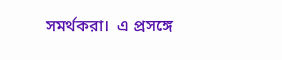সমর্থকরা।  এ প্রসঙ্গে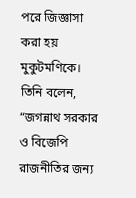পরে জিজ্ঞাসা করা হয় মুকুটমণিকে। তিনি বলেন, “জগন্নাথ সরকার ও বিজেপি রাজনীতির জন্য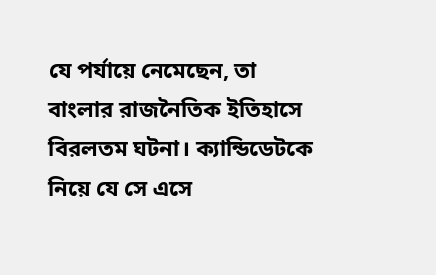যে পর্যায়ে নেমেছেন, তা বাংলার রাজনৈতিক ইতিহাসে বিরলতম ঘটনা। ক্যান্ডিডেটকে নিয়ে যে সে এসে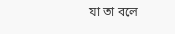যা তা বলে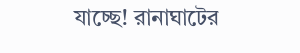যাচ্ছে! রানাঘাটের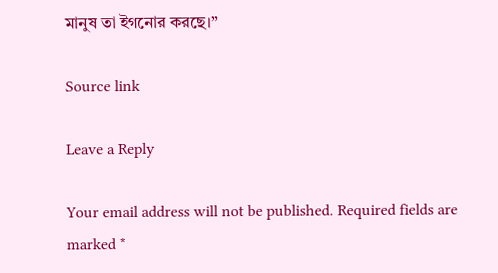মানুষ তা ইগনোর করছে।”

Source link

Leave a Reply

Your email address will not be published. Required fields are marked *